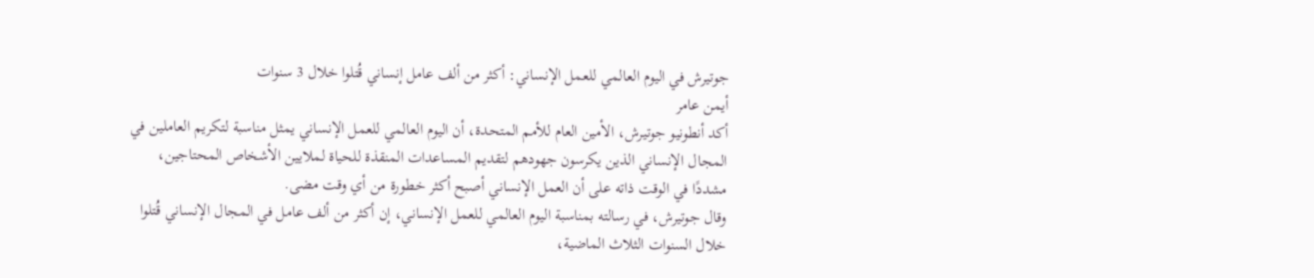جوتيرش في اليوم العالمي للعمل الإنساني: أكثر من ألف عامل إنساني قُتلوا خلال 3 سنوات
أيمن عامر
أكد أنطونيو جوتيرش، الأمين العام للأمم المتحدة، أن اليوم العالمي للعمل الإنساني يمثل مناسبة لتكريم العاملين في المجال الإنساني الذين يكرسون جهودهم لتقديم المساعدات المنقذة للحياة لملايين الأشخاص المحتاجين، مشددًا في الوقت ذاته على أن العمل الإنساني أصبح أكثر خطورة من أي وقت مضى.
وقال جوتيرش، في رسالته بمناسبة اليوم العالمي للعمل الإنساني، إن أكثر من ألف عامل في المجال الإنساني قُتلوا خلال السنوات الثلاث الماضية،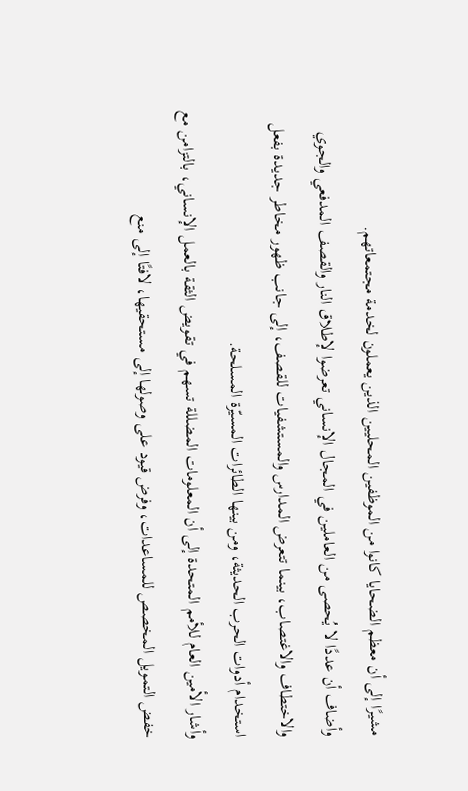مشيرًا إلى أن معظم الضحايا كانوا من الموظفين المحليين الذين يعملون لخدمة مجتمعاتهم.
وأضاف أن عددًا لا يُحصى من العاملين في المجال الإنساني تعرضوا لإطلاق النار والقصف المدفعي والجوي والاختطاف والاغتصاب، بينما تتعرض المدارس والمستشفيات للقصف، إلى جانب ظهور مخاطر جديدة بفعل استخدام أدوات الحرب الحديثة، ومن بينها الطائرات المسيّرة المسلحة.
وأشار الأمين العام للأمم المتحدة إلى أن المعلومات المضللة تسهم في تقويض الثقة بالعمل الإنساني، بالتزامن مع خفض التمويل المخصص للمساعدات، وفرض قيود على وصولها إلى مستحقيها، لافتًا إلى منع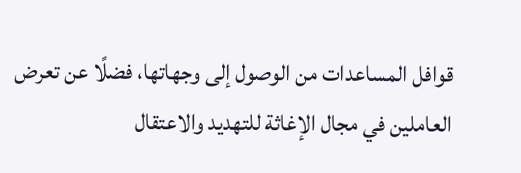قوافل المساعدات من الوصول إلى وجهاتها، فضلًا عن تعرض العاملين في مجال الإغاثة للتهديد والاعتقال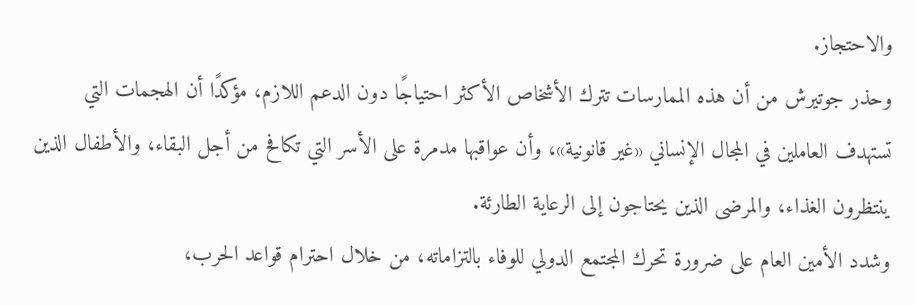والاحتجاز.
وحذر جوتيرش من أن هذه الممارسات تترك الأشخاص الأكثر احتياجًا دون الدعم اللازم، مؤكدًا أن الهجمات التي تستهدف العاملين في المجال الإنساني «غير قانونية»، وأن عواقبها مدمرة على الأسر التي تكافح من أجل البقاء، والأطفال الذين ينتظرون الغذاء، والمرضى الذين يحتاجون إلى الرعاية الطارئة.
وشدد الأمين العام على ضرورة تحرك المجتمع الدولي للوفاء بالتزاماته، من خلال احترام قواعد الحرب،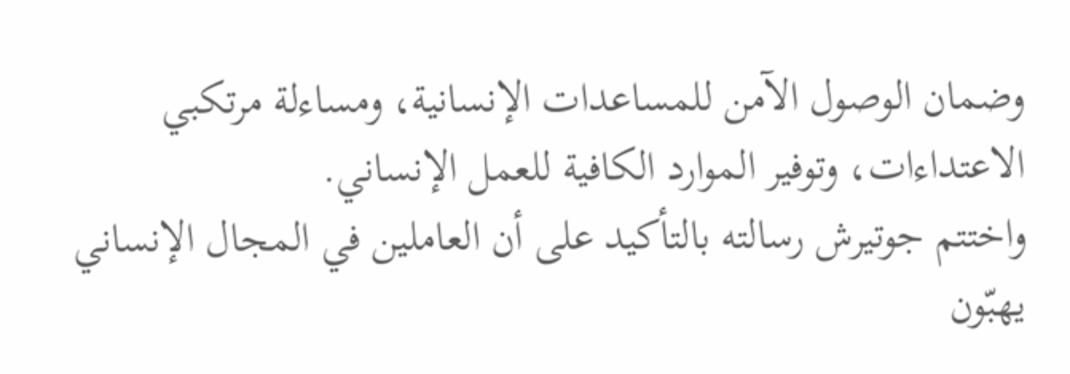وضمان الوصول الآمن للمساعدات الإنسانية، ومساءلة مرتكبي الاعتداءات، وتوفير الموارد الكافية للعمل الإنساني.
واختتم جوتيرش رسالته بالتأكيد على أن العاملين في المجال الإنساني يهبّون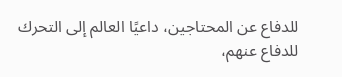للدفاع عن المحتاجين، داعيًا العالم إلى التحرك للدفاع عنهم،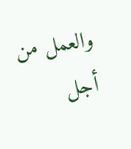والعمل من أجل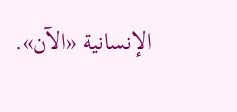الإنسانية «الآن».